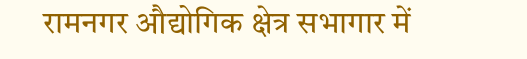रामनगर औद्योगिक क्षेत्र सभागार में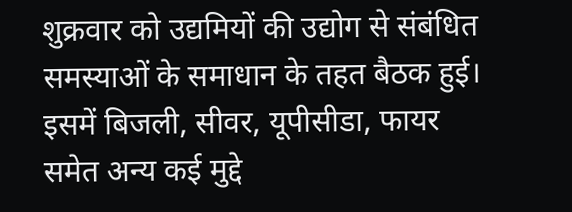शुक्रवार को उद्यमियों की उद्योग से संबंधित समस्याओं के समाधान के तहत बैठक हुई। इसमें बिजली, सीवर, यूपीसीडा, फायर समेत अन्य कई मुद्दे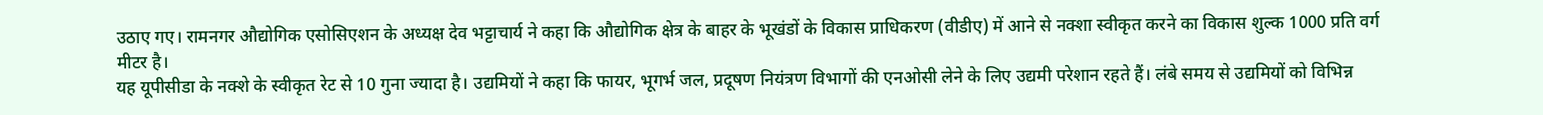उठाए गए। रामनगर औद्योगिक एसोसिएशन के अध्यक्ष देव भट्टाचार्य ने कहा कि औद्योगिक क्षेत्र के बाहर के भूखंडों के विकास प्राधिकरण (वीडीए) में आने से नक्शा स्वीकृत करने का विकास शुल्क 1000 प्रति वर्ग मीटर है।
यह यूपीसीडा के नक्शे के स्वीकृत रेट से 10 गुना ज्यादा है। उद्यमियों ने कहा कि फायर, भूगर्भ जल, प्रदूषण नियंत्रण विभागों की एनओसी लेने के लिए उद्यमी परेशान रहते हैं। लंबे समय से उद्यमियों को विभिन्न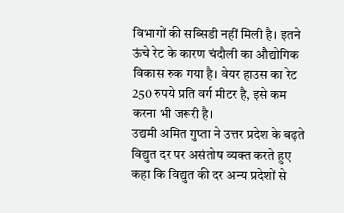विभागों की सब्सिडी नहीं मिली है। इतने ऊंचे रेट के कारण चंदौली का औद्योगिक विकास रुक गया है। वेयर हाउस का रेट 250 रुपये प्रति वर्ग मीटर है, इसे कम करना भी जरूरी है।
उद्यमी अमित गुप्ता ने उत्तर प्रदेश के बढ़ते विद्युत दर पर असंतोष व्यक्त करते हुए कहा कि विद्युत की दर अन्य प्रदेशों से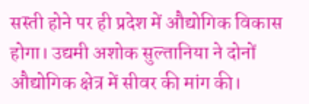सस्ती होने पर ही प्रदेश में औद्योगिक विकास होगा। उद्यमी अशोक सुल्तानिया ने दोनों औद्योगिक क्षेत्र में सीवर की मांग की।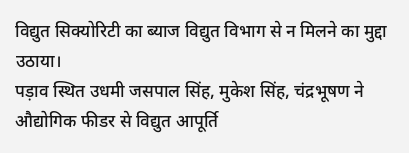विद्युत सिक्योरिटी का ब्याज विद्युत विभाग से न मिलने का मुद्दा उठाया।
पड़ाव स्थित उधमी जसपाल सिंह, मुकेश सिंह, चंद्रभूषण ने औद्योगिक फीडर से विद्युत आपूर्ति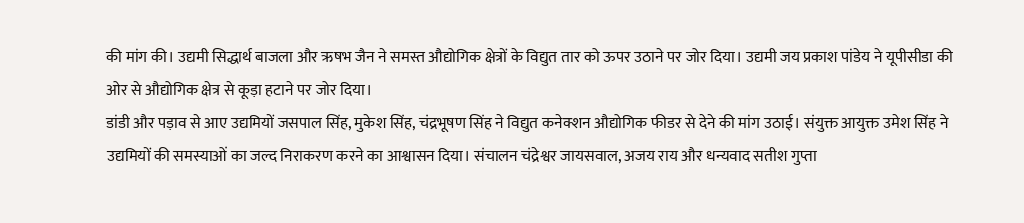की मांग की। उद्यमी सिद्धार्थ बाजला और ऋषभ जैन ने समस्त औद्योगिक क्षेत्रों के विद्युत तार को ऊपर उठाने पर जोर दिया। उद्यमी जय प्रकाश पांडेय ने यूपीसीडा की ओर से औद्योगिक क्षेत्र से कूड़ा हटाने पर जोर दिया।
डांडी और पड़ाव से आए उद्यमियों जसपाल सिंह, मुकेश सिंह, चंद्रभूषण सिंह ने विद्युत कनेक्शन औद्योगिक फीडर से देने की मांग उठाई। संयुक्त आयुक्त उमेश सिंह ने उद्यमियों की समस्याओं का जल्द निराकरण करने का आश्वासन दिया। संचालन चंद्रेश्वर जायसवाल, अजय राय और धन्यवाद सतीश गुप्ता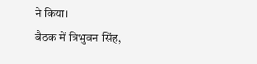ने किया।
बैठक में त्रिभुवन सिंह,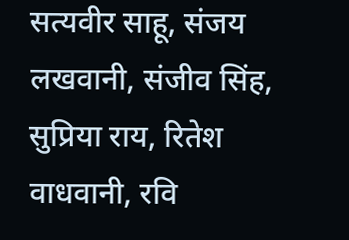सत्यवीर साहू, संजय लखवानी, संजीव सिंह, सुप्रिया राय, रितेश वाधवानी, रवि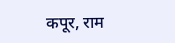कपूर, राम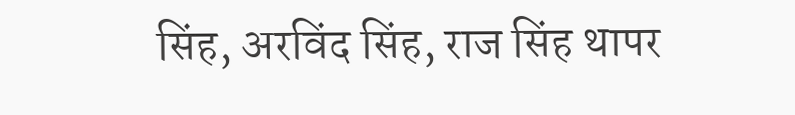सिंह, अरविंद सिंह, राज सिंह थापर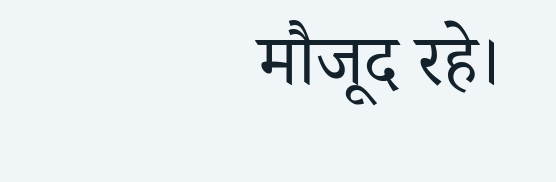मौजूद रहे।